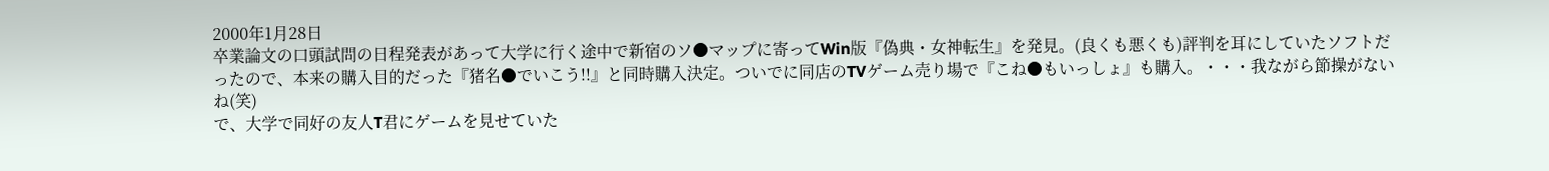2000年1月28日
卒業論文の口頭試問の日程発表があって大学に行く途中で新宿のソ●マップに寄ってWin版『偽典・女神転生』を発見。(良くも悪くも)評判を耳にしていたソフトだったので、本来の購入目的だった『猪名●でいこう!!』と同時購入決定。ついでに同店のTVゲーム売り場で『こね●もいっしょ』も購入。・・・我ながら節操がないね(笑)
で、大学で同好の友人T君にゲームを見せていた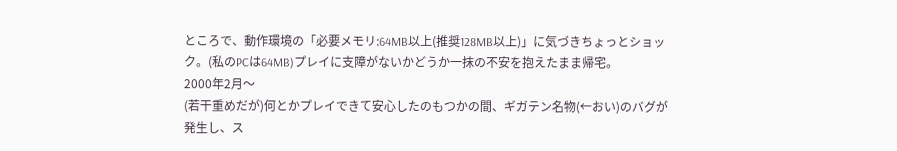ところで、動作環境の「必要メモリ:64MB以上(推奨128MB以上)」に気づきちょっとショック。(私のPCは64MB)プレイに支障がないかどうか一抹の不安を抱えたまま帰宅。
2000年2月〜
(若干重めだが)何とかプレイできて安心したのもつかの間、ギガテン名物(←おい)のバグが発生し、ス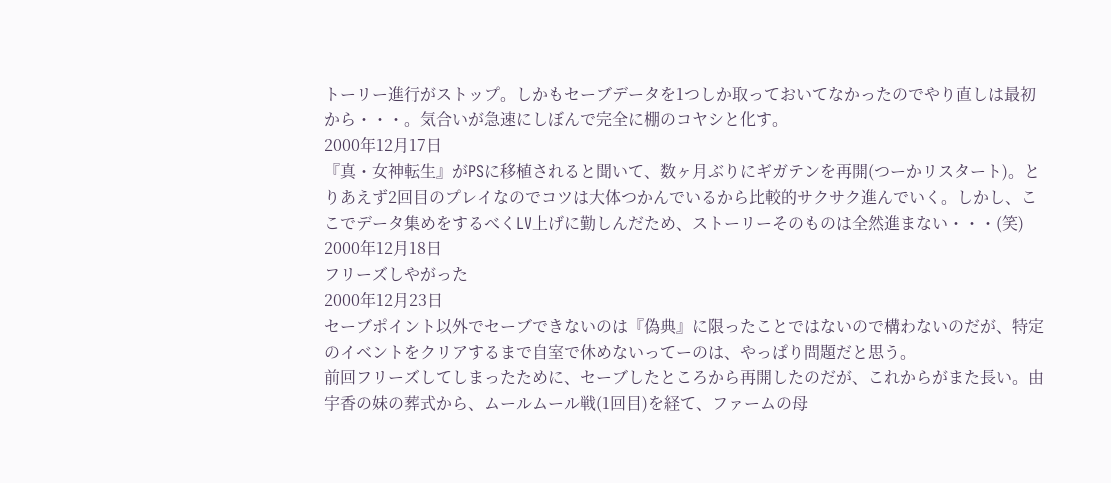トーリー進行がストップ。しかもセーブデータを1つしか取っておいてなかったのでやり直しは最初から・・・。気合いが急速にしぼんで完全に棚のコヤシと化す。
2000年12月17日
『真・女神転生』がPSに移植されると聞いて、数ヶ月ぶりにギガテンを再開(つーかリスタート)。とりあえず2回目のプレイなのでコツは大体つかんでいるから比較的サクサク進んでいく。しかし、ここでデータ集めをするべくLV上げに勤しんだため、ストーリーそのものは全然進まない・・・(笑)
2000年12月18日
フリーズしやがった
2000年12月23日
セーブポイント以外でセーブできないのは『偽典』に限ったことではないので構わないのだが、特定のイベントをクリアするまで自室で休めないってーのは、やっぱり問題だと思う。
前回フリーズしてしまったために、セーブしたところから再開したのだが、これからがまた長い。由宇香の妹の葬式から、ムールムール戦(1回目)を経て、ファームの母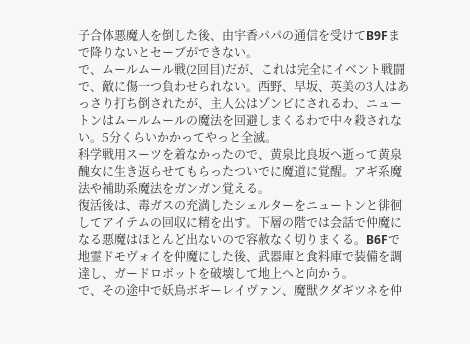子合体悪魔人を倒した後、由宇香パパの通信を受けてB9Fまで降りないとセーブができない。
で、ムールムール戦(2回目)だが、これは完全にイベント戦闘で、敵に傷一つ負わせられない。西野、早坂、英美の3人はあっさり打ち倒されたが、主人公はゾンビにされるわ、ニュートンはムールムールの魔法を回避しまくるわで中々殺されない。5分くらいかかってやっと全滅。
科学戦用スーツを着なかったので、黄泉比良坂へ逝って黄泉醜女に生き返らせてもらったついでに魔道に覚醒。アギ系魔法や補助系魔法をガンガン覚える。
復活後は、毒ガスの充満したシェルターをニュートンと徘徊してアイテムの回収に精を出す。下層の階では会話で仲魔になる悪魔はほとんど出ないので容赦なく切りまくる。B6Fで地霊ドモヴォイを仲魔にした後、武器庫と食料庫で装備を調達し、ガードロボットを破壊して地上へと向かう。
で、その途中で妖鳥ボギーレイヴァン、魔獣クダギツネを仲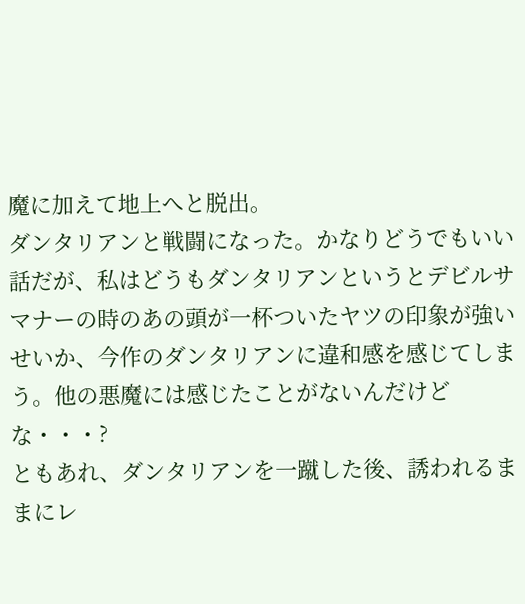魔に加えて地上へと脱出。
ダンタリアンと戦闘になった。かなりどうでもいい話だが、私はどうもダンタリアンというとデビルサマナーの時のあの頭が一杯ついたヤツの印象が強いせいか、今作のダンタリアンに違和感を感じてしまう。他の悪魔には感じたことがないんだけどな・・・?
ともあれ、ダンタリアンを一蹴した後、誘われるままにレ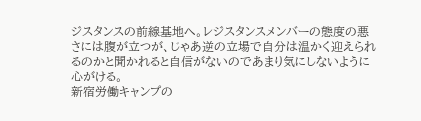ジスタンスの前線基地へ。レジスタンスメンバーの態度の悪さには腹が立つが、じゃあ逆の立場で自分は温かく迎えられるのかと聞かれると自信がないのであまり気にしないように心がける。
新宿労働キャンプの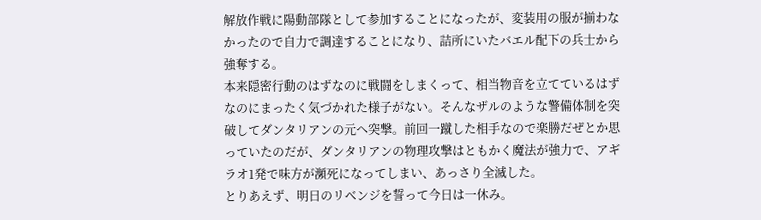解放作戦に陽動部隊として参加することになったが、変装用の服が揃わなかったので自力で調達することになり、詰所にいたバエル配下の兵士から強奪する。
本来隠密行動のはずなのに戦闘をしまくって、相当物音を立てているはずなのにまったく気づかれた様子がない。そんなザルのような警備体制を突破してダンタリアンの元へ突撃。前回一蹴した相手なので楽勝だぜとか思っていたのだが、ダンタリアンの物理攻撃はともかく魔法が強力で、アギラオ1発で味方が瀕死になってしまい、あっさり全滅した。
とりあえず、明日のリベンジを誓って今日は一休み。